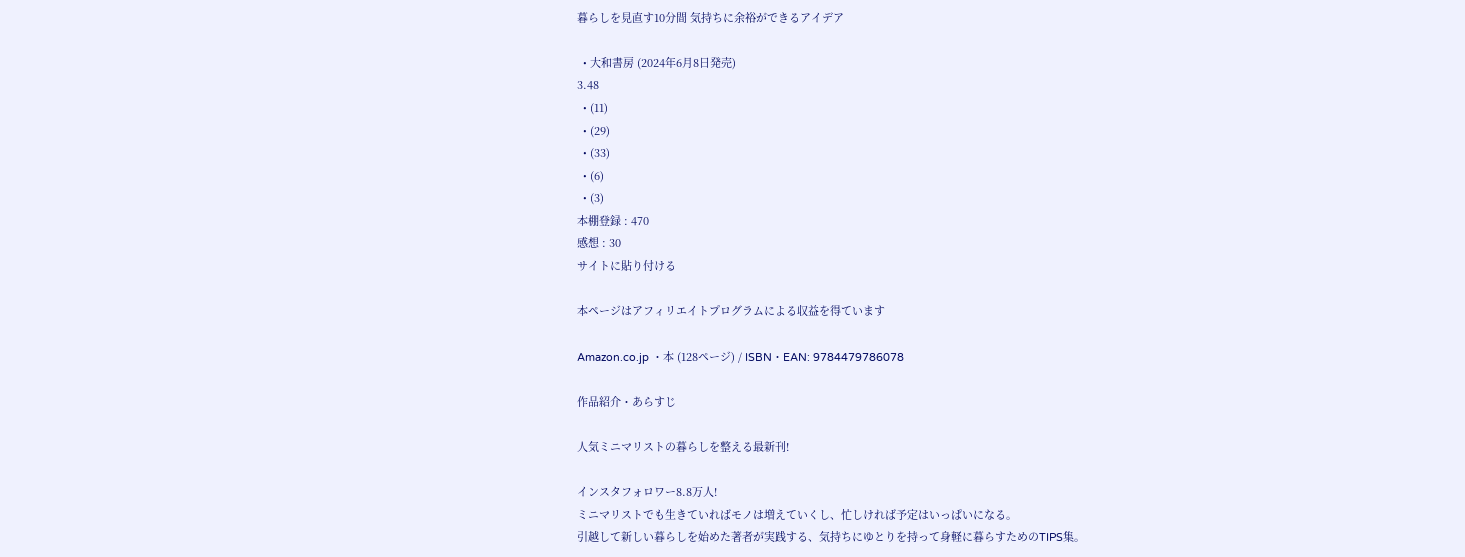暮らしを見直す10分間 気持ちに余裕ができるアイデア

  • 大和書房 (2024年6月8日発売)
3.48
  • (11)
  • (29)
  • (33)
  • (6)
  • (3)
本棚登録 : 470
感想 : 30
サイトに貼り付ける

本ページはアフィリエイトプログラムによる収益を得ています

Amazon.co.jp ・本 (128ページ) / ISBN・EAN: 9784479786078

作品紹介・あらすじ

人気ミニマリストの暮らしを整える最新刊!

インスタフォロワー8.8万人!
ミニマリストでも生きていればモノは増えていくし、忙しければ予定はいっぱいになる。
引越して新しい暮らしを始めた著者が実践する、気持ちにゆとりを持って身軽に暮らすためのTIPS集。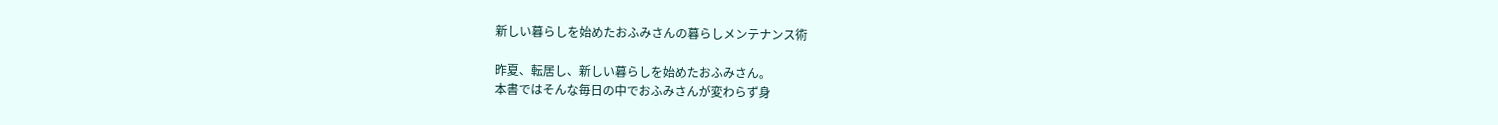新しい暮らしを始めたおふみさんの暮らしメンテナンス術

昨夏、転居し、新しい暮らしを始めたおふみさん。
本書ではそんな毎日の中でおふみさんが変わらず身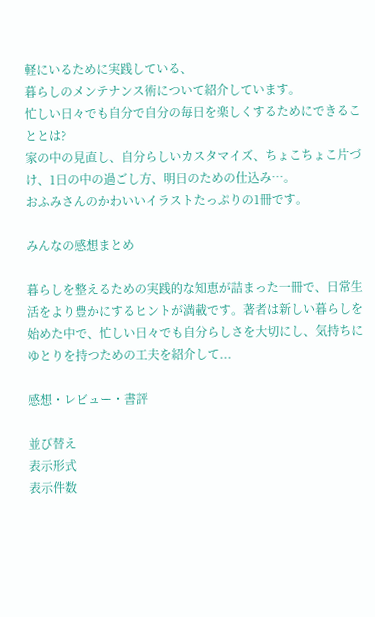軽にいるために実践している、
暮らしのメンテナンス術について紹介しています。
忙しい日々でも自分で自分の毎日を楽しくするためにできることとは?
家の中の見直し、自分らしいカスタマイズ、ちょこちょこ片づけ、1日の中の過ごし方、明日のための仕込み…。
おふみさんのかわいいイラストたっぷりの1冊です。

みんなの感想まとめ

暮らしを整えるための実践的な知恵が詰まった一冊で、日常生活をより豊かにするヒントが満載です。著者は新しい暮らしを始めた中で、忙しい日々でも自分らしさを大切にし、気持ちにゆとりを持つための工夫を紹介して...

感想・レビュー・書評

並び替え
表示形式
表示件数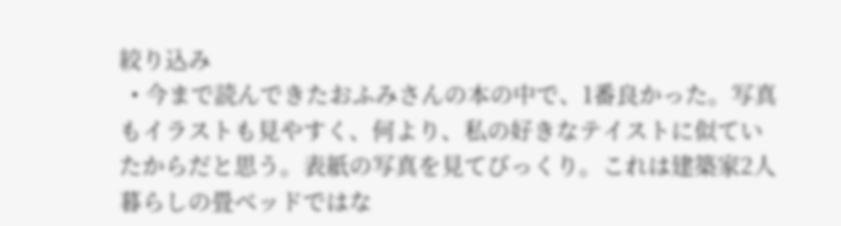絞り込み
  • 今まで読んできたおふみさんの本の中で、1番良かった。写真もイラストも見やすく、何より、私の好きなテイストに似ていたからだと思う。表紙の写真を見てびっくり。これは建築家2人暮らしの畳ベッドではな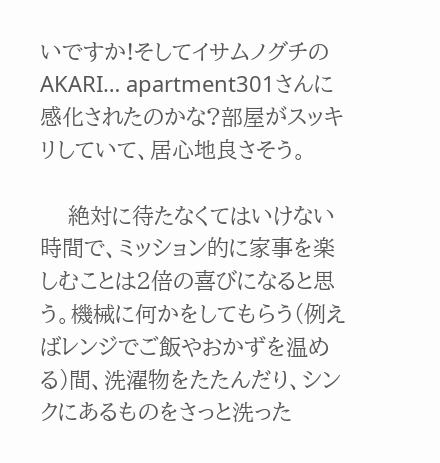いですか!そしてイサムノグチのAKARI… apartment301さんに感化されたのかな?部屋がスッキリしていて、居心地良さそう。

    絶対に待たなくてはいけない時間で、ミッション的に家事を楽しむことは2倍の喜びになると思う。機械に何かをしてもらう(例えばレンジでご飯やおかずを温める)間、洗濯物をたたんだり、シンクにあるものをさっと洗った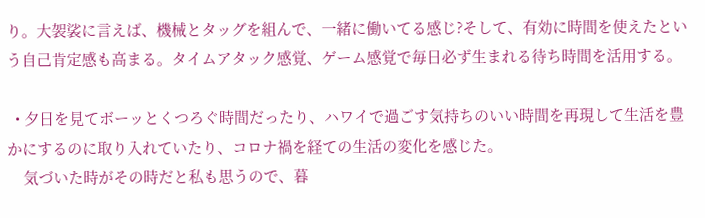り。大袈裟に言えば、機械とタッグを組んで、一緒に働いてる感じ?そして、有効に時間を使えたという自己肯定感も高まる。タイムアタック感覚、ゲーム感覚で毎日必ず生まれる待ち時間を活用する。

  • 夕日を見てボーッとくつろぐ時間だったり、ハワイで過ごす気持ちのいい時間を再現して生活を豊かにするのに取り入れていたり、コロナ禍を経ての生活の変化を感じた。
    気づいた時がその時だと私も思うので、暮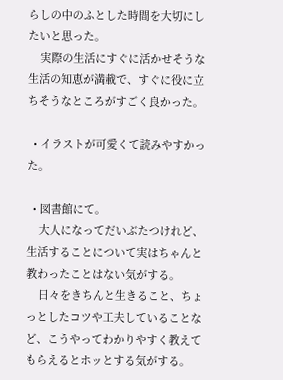らしの中のふとした時間を大切にしたいと思った。
    実際の生活にすぐに活かせそうな生活の知恵が満載で、すぐに役に立ちそうなところがすごく良かった。

  • イラストが可愛くて読みやすかった。

  • 図書館にて。
    大人になってだいぶたつけれど、生活することについて実はちゃんと教わったことはない気がする。
    日々をきちんと生きること、ちょっとしたコツや工夫していることなど、こうやってわかりやすく教えてもらえるとホッとする気がする。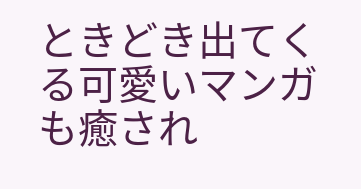ときどき出てくる可愛いマンガも癒され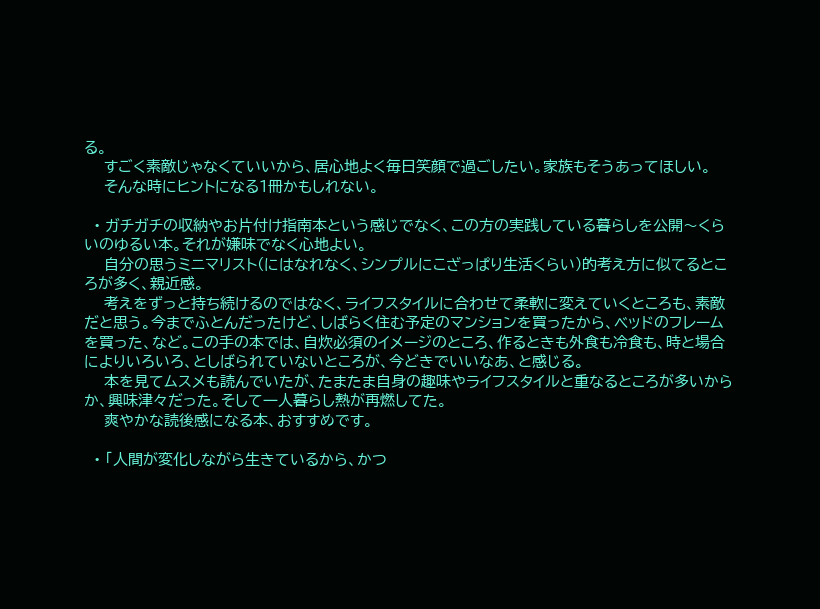る。
    すごく素敵じゃなくていいから、居心地よく毎日笑顔で過ごしたい。家族もそうあってほしい。
    そんな時にヒントになる1冊かもしれない。

  • ガチガチの収納やお片付け指南本という感じでなく、この方の実践している暮らしを公開〜くらいのゆるい本。それが嫌味でなく心地よい。
    自分の思うミニマリスト(にはなれなく、シンプルにこざっぱり生活くらい)的考え方に似てるところが多く、親近感。
    考えをずっと持ち続けるのではなく、ライフスタイルに合わせて柔軟に変えていくところも、素敵だと思う。今までふとんだったけど、しばらく住む予定のマンションを買ったから、ベッドのフレームを買った、など。この手の本では、自炊必須のイメージのところ、作るときも外食も冷食も、時と場合によりいろいろ、としばられていないところが、今どきでいいなあ、と感じる。
    本を見てムスメも読んでいたが、たまたま自身の趣味やライフスタイルと重なるところが多いからか、興味津々だった。そして一人暮らし熱が再燃してた。
    爽やかな読後感になる本、おすすめです。

  • 「人間が変化しながら生きているから、かつ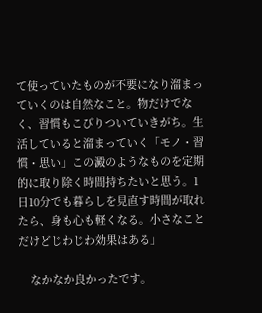て使っていたものが不要になり溜まっていくのは自然なこと。物だけでなく、習慣もこびりついていきがち。生活していると溜まっていく「モノ・習慣・思い」この澱のようなものを定期的に取り除く時間持ちたいと思う。1日10分でも暮らしを見直す時間が取れたら、身も心も軽くなる。小さなことだけどじわじわ効果はある」

    なかなか良かったです。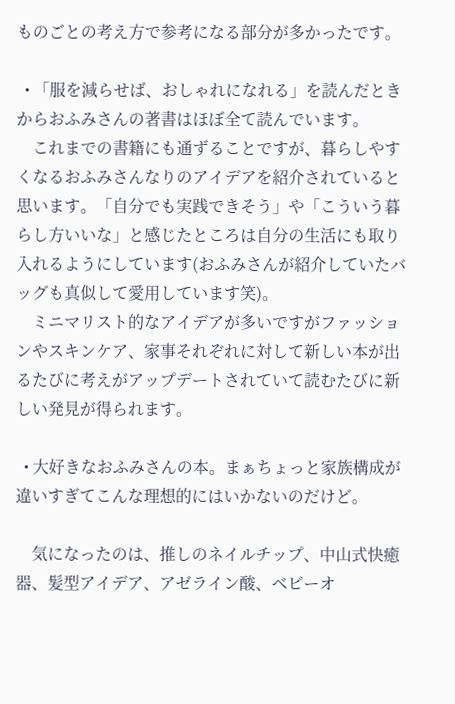ものごとの考え方で参考になる部分が多かったです。

  • 「服を減らせば、おしゃれになれる」を読んだときからおふみさんの著書はほぼ全て読んでいます。
    これまでの書籍にも通ずることですが、暮らしやすくなるおふみさんなりのアイデアを紹介されていると思います。「自分でも実践できそう」や「こういう暮らし方いいな」と感じたところは自分の生活にも取り入れるようにしています(おふみさんが紹介していたバッグも真似して愛用しています笑)。
    ミニマリスト的なアイデアが多いですがファッションやスキンケア、家事それぞれに対して新しい本が出るたびに考えがアップデートされていて読むたびに新しい発見が得られます。

  • 大好きなおふみさんの本。まぁちょっと家族構成が違いすぎてこんな理想的にはいかないのだけど。

    気になったのは、推しのネイルチップ、中山式快癒器、髪型アイデア、アゼライン酸、ベビーオ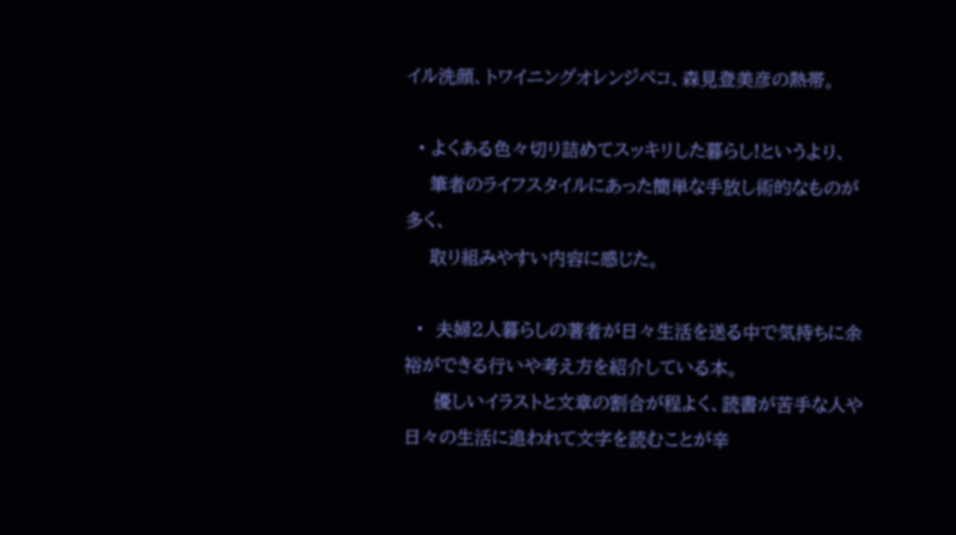イル洗顔、トワイニングオレンジペコ、森見登美彦の熱帯。

  • よくある色々切り詰めてスッキリした暮らし!というより、
    筆者のライフスタイルにあった簡単な手放し術的なものが多く、
    取り組みやすい内容に感じた。

  •  夫婦2人暮らしの著者が日々生活を送る中で気持ちに余裕ができる行いや考え方を紹介している本。
     優しいイラストと文章の割合が程よく、読書が苦手な人や日々の生活に追われて文字を読むことが辛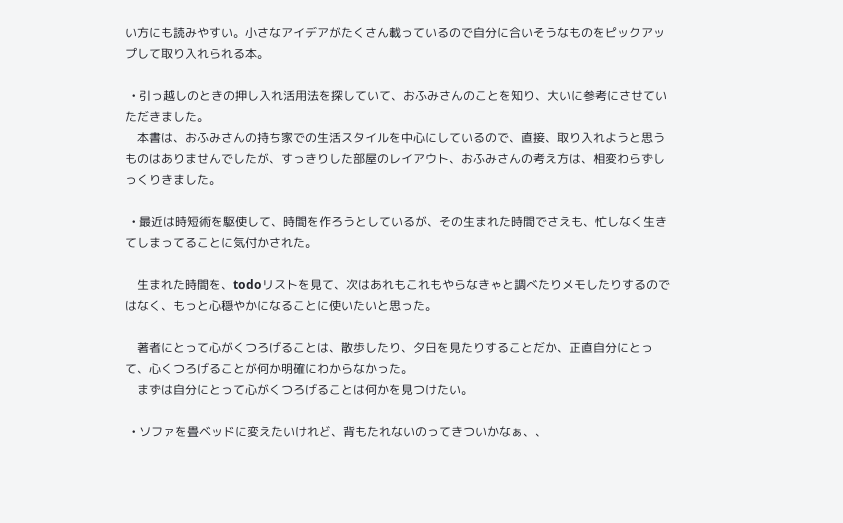い方にも読みやすい。小さなアイデアがたくさん載っているので自分に合いそうなものをピックアップして取り入れられる本。

  • 引っ越しのときの押し入れ活用法を探していて、おふみさんのことを知り、大いに参考にさせていただきました。
    本書は、おふみさんの持ち家での生活スタイルを中心にしているので、直接、取り入れようと思うものはありませんでしたが、すっきりした部屋のレイアウト、おふみさんの考え方は、相変わらずしっくりきました。

  • 最近は時短術を駆使して、時間を作ろうとしているが、その生まれた時間でさえも、忙しなく生きてしまってることに気付かされた。

    生まれた時間を、todoリストを見て、次はあれもこれもやらなきゃと調べたりメモしたりするのではなく、もっと心穏やかになることに使いたいと思った。

    著者にとって心がくつろげることは、散歩したり、夕日を見たりすることだか、正直自分にとって、心くつろげることが何か明確にわからなかった。
    まずは自分にとって心がくつろげることは何かを見つけたい。

  • ソファを畳ベッドに変えたいけれど、背もたれないのってきついかなぁ、、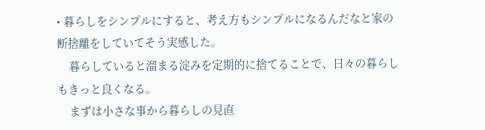• 暮らしをシンプルにすると、考え方もシンプルになるんだなと家の断捨離をしていてそう実感した。
    暮らしていると溜まる淀みを定期的に捨てることで、日々の暮らしもきっと良くなる。
    まずは小さな事から暮らしの見直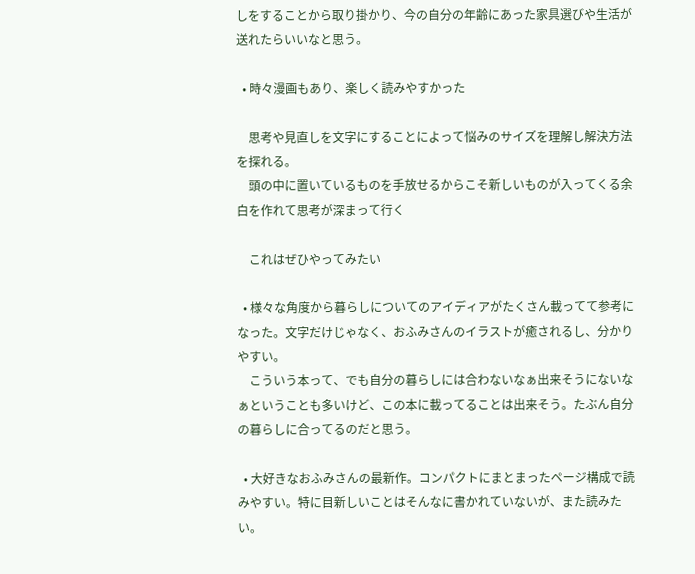しをすることから取り掛かり、今の自分の年齢にあった家具選びや生活が送れたらいいなと思う。

  • 時々漫画もあり、楽しく読みやすかった

    思考や見直しを文字にすることによって悩みのサイズを理解し解決方法を探れる。
    頭の中に置いているものを手放せるからこそ新しいものが入ってくる余白を作れて思考が深まって行く

    これはぜひやってみたい

  • 様々な角度から暮らしについてのアイディアがたくさん載ってて参考になった。文字だけじゃなく、おふみさんのイラストが癒されるし、分かりやすい。
    こういう本って、でも自分の暮らしには合わないなぁ出来そうにないなぁということも多いけど、この本に載ってることは出来そう。たぶん自分の暮らしに合ってるのだと思う。

  • 大好きなおふみさんの最新作。コンパクトにまとまったページ構成で読みやすい。特に目新しいことはそんなに書かれていないが、また読みたい。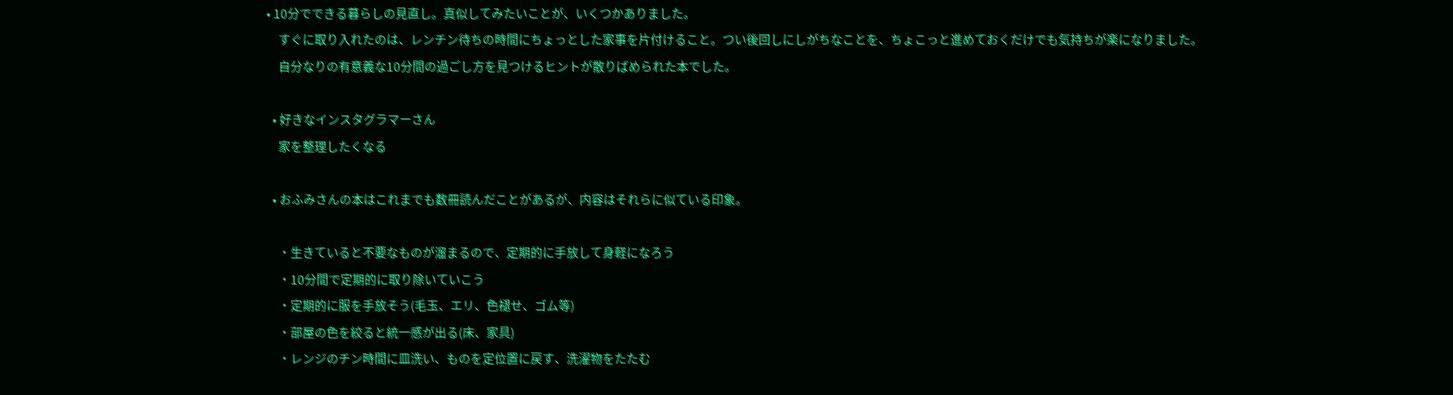• 10分でできる暮らしの見直し。真似してみたいことが、いくつかありました。
    すぐに取り入れたのは、レンチン待ちの時間にちょっとした家事を片付けること。つい後回しにしがちなことを、ちょこっと進めておくだけでも気持ちが楽になりました。
    自分なりの有意義な10分間の過ごし方を見つけるヒントが散りばめられた本でした。

  • 好きなインスタグラマーさん
    家を整理したくなる

  • おふみさんの本はこれまでも数冊読んだことがあるが、内容はそれらに似ている印象。

    ・生きていると不要なものが溜まるので、定期的に手放して身軽になろう
    ・10分間で定期的に取り除いていこう
    ・定期的に服を手放そう(毛玉、エリ、色褪せ、ゴム等)
    ・部屋の色を絞ると統一感が出る(床、家具)
    ・レンジのチン時間に皿洗い、ものを定位置に戻す、洗濯物をたたむ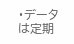・データは定期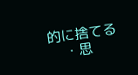的に捨てる
    ・思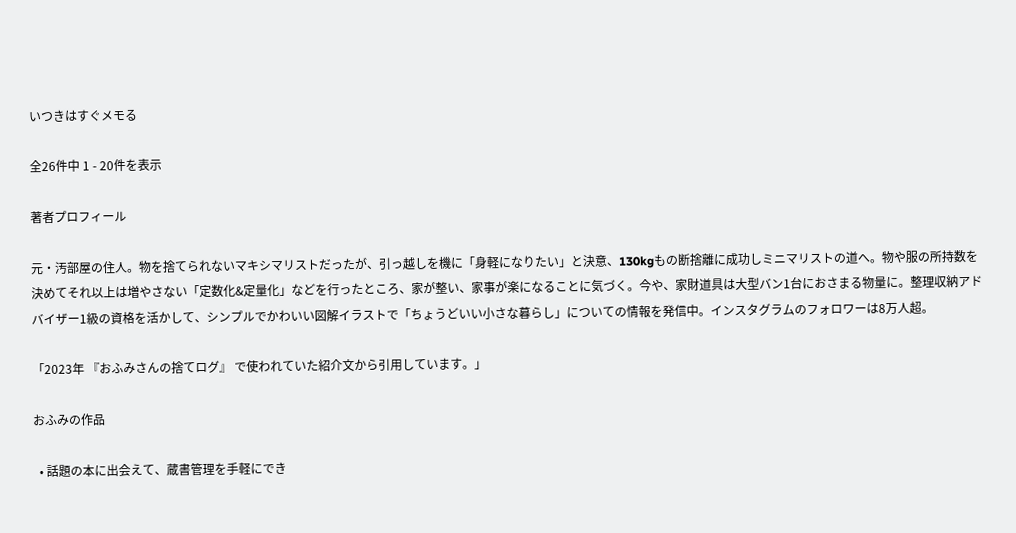いつきはすぐメモる

全26件中 1 - 20件を表示

著者プロフィール

元・汚部屋の住人。物を捨てられないマキシマリストだったが、引っ越しを機に「身軽になりたい」と決意、130kgもの断捨離に成功しミニマリストの道へ。物や服の所持数を決めてそれ以上は増やさない「定数化&定量化」などを行ったところ、家が整い、家事が楽になることに気づく。今や、家財道具は大型バン1台におさまる物量に。整理収納アドバイザー1級の資格を活かして、シンプルでかわいい図解イラストで「ちょうどいい小さな暮らし」についての情報を発信中。インスタグラムのフォロワーは8万人超。

「2023年 『おふみさんの捨てログ』 で使われていた紹介文から引用しています。」

おふみの作品

  • 話題の本に出会えて、蔵書管理を手軽にでき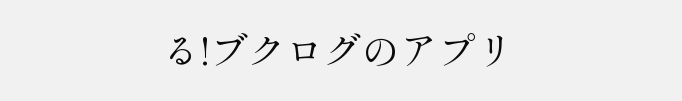る!ブクログのアプリ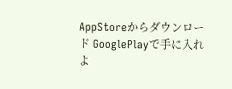AppStoreからダウンロード GooglePlayで手に入れよ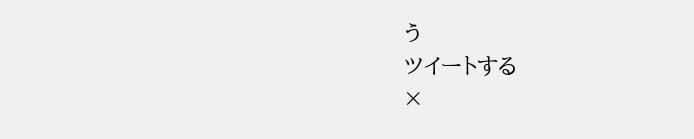う
ツイートする
×